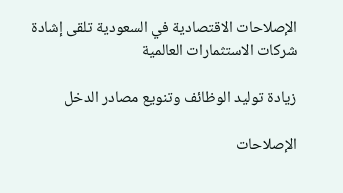الإصلاحات الاقتصادية في السعودية تلقى إشادة شركات الاستثمارات العالمية

زيادة توليد الوظائف وتنويع مصادر الدخل

الإصلاحات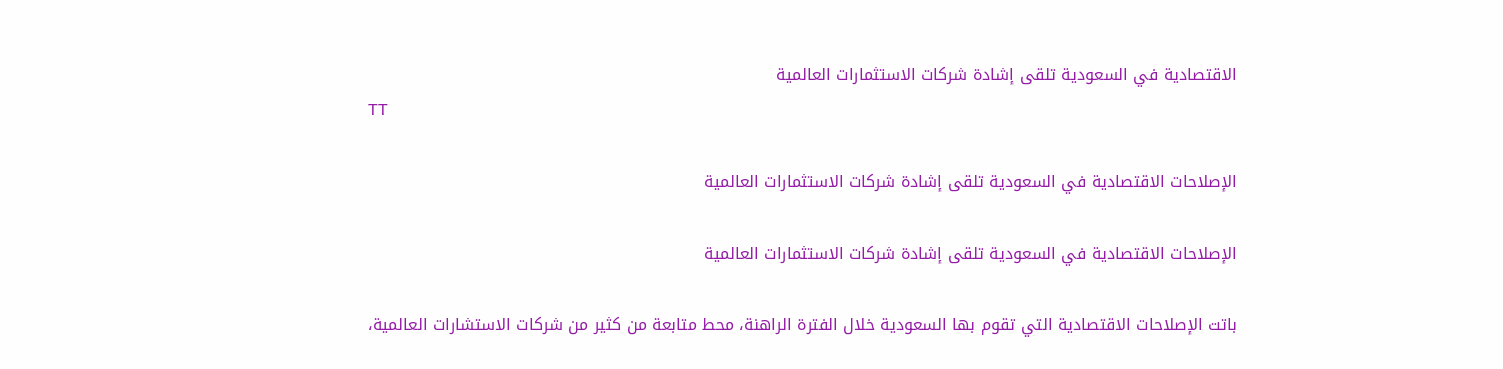الاقتصادية في السعودية تلقى إشادة شركات الاستثمارات العالمية
TT

الإصلاحات الاقتصادية في السعودية تلقى إشادة شركات الاستثمارات العالمية

الإصلاحات الاقتصادية في السعودية تلقى إشادة شركات الاستثمارات العالمية

باتت الإصلاحات الاقتصادية التي تقوم بها السعودية خلال الفترة الراهنة، محط متابعة من كثير من شركات الاستشارات العالمية،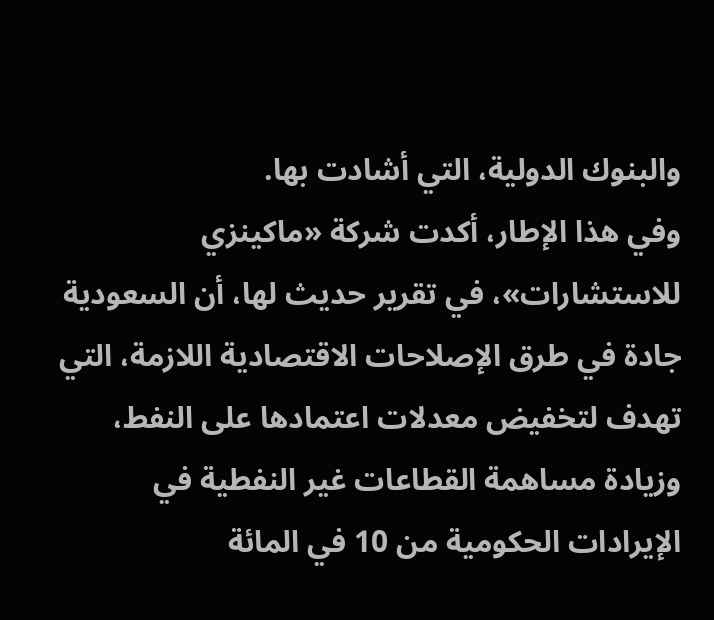والبنوك الدولية، التي أشادت بها.
وفي هذا الإطار، أكدت شركة «ماكينزي للاستشارات»، في تقرير حديث لها، أن السعودية جادة في طرق الإصلاحات الاقتصادية اللازمة، التي تهدف لتخفيض معدلات اعتمادها على النفط، وزيادة مساهمة القطاعات غير النفطية في الإيرادات الحكومية من 10 في المائة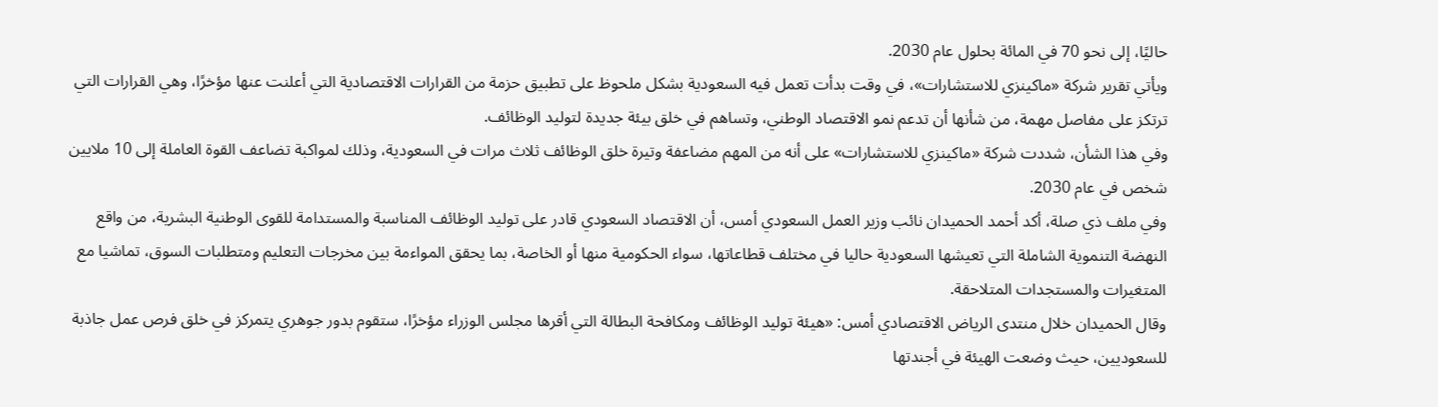حاليًا، إلى نحو 70 في المائة بحلول عام 2030.
ويأتي تقرير شركة «ماكينزي للاستشارات»، في وقت بدأت تعمل فيه السعودية بشكل ملحوظ على تطبيق حزمة من القرارات الاقتصادية التي أعلنت عنها مؤخرًا، وهي القرارات التي ترتكز على مفاصل مهمة، من شأنها أن تدعم نمو الاقتصاد الوطني، وتساهم في خلق بيئة جديدة لتوليد الوظائف.
وفي هذا الشأن، شددت شركة «ماكينزي للاستشارات» على أنه من المهم مضاعفة وتيرة خلق الوظائف ثلاث مرات في السعودية، وذلك لمواكبة تضاعف القوة العاملة إلى 10 ملايين شخص في عام 2030.
وفي ملف ذي صلة، أكد أحمد الحميدان نائب وزير العمل السعودي أمس، أن الاقتصاد السعودي قادر على توليد الوظائف المناسبة والمستدامة للقوى الوطنية البشرية، من واقع النهضة التنموية الشاملة التي تعيشها السعودية حاليا في مختلف قطاعاتها، سواء الحكومية منها أو الخاصة، بما يحقق المواءمة بين مخرجات التعليم ومتطلبات السوق، تماشيا مع المتغيرات والمستجدات المتلاحقة.
وقال الحميدان خلال منتدى الرياض الاقتصادي أمس: «هيئة توليد الوظائف ومكافحة البطالة التي أقرها مجلس الوزراء مؤخرًا، ستقوم بدور جوهري يتمركز في خلق فرص عمل جاذبة للسعوديين، حيث وضعت الهيئة في أجندتها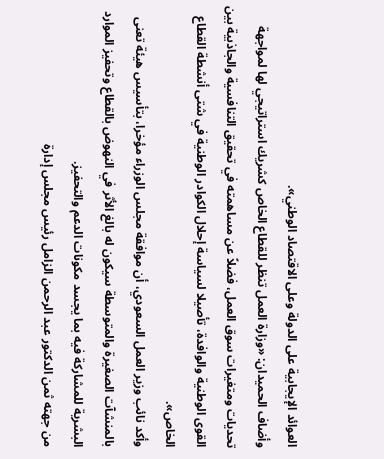العوائد الإيجابية على الدولة وعلى الاقتصاد الوطني».
وأضاف الحميدان: «وزارة العمل تنظر للقطاع الخاص كشريك استراتيجي لها لمواجهة تحديات ومتغيرات سوق العمل، فضلاً عن مساهمته في تحقيق التنافسية والجاذبية بين القوى الوطنية والوافدة، تأصيلا لسياسة إحلال الكوادر الوطنية في شتى أنشطة القطاع الخاص».
وأكد نائب وزير العمل السعودي، أن موافقة مجلس الوزراء مؤخرا، بتأسيس هيئة تعنى بالمنشآت الصغيرة والمتوسطة سيكون له بالغ الأثر في النهوض بالقطاع وتحفيز الموارد البشرية للمشاركة فيه بما يجسد مكونات الدعم والتحفيز.
من جهته ثمن الدكتور عبد الرحمن الزامل رئيس مجلس إدارة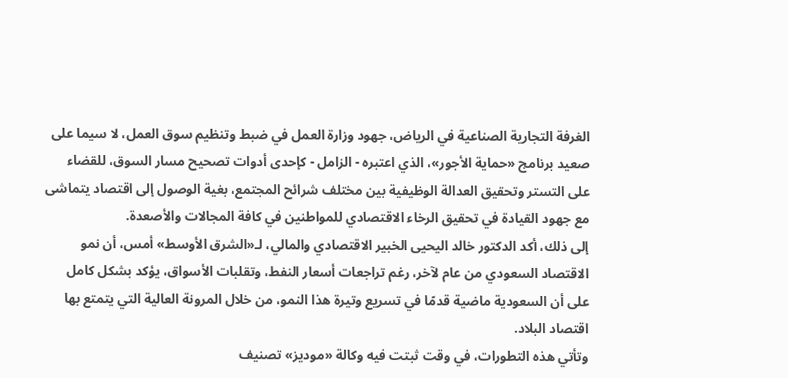الغرفة التجارية الصناعية في الرياض، جهود وزارة العمل في ضبط وتنظيم سوق العمل، لا سيما على صعيد برنامج «حماية الأجور»، الذي اعتبره - الزامل - كإحدى أدوات تصحيح مسار السوق، للقضاء على التستر وتحقيق العدالة الوظيفية بين مختلف شرائح المجتمع، بغية الوصول إلى اقتصاد يتماشى مع جهود القيادة في تحقيق الرخاء الاقتصادي للمواطنين في كافة المجالات والأصعدة.
إلى ذلك، أكد الدكتور خالد اليحيى الخبير الاقتصادي والمالي، لـ«الشرق الأوسط» أمس، أن نمو الاقتصاد السعودي من عام لآخر، رغم تراجعات أسعار النفط، وتقلبات الأسواق، يؤكد بشكل كامل على أن السعودية ماضية قدمًا في تسريع وتيرة هذا النمو، من خلال المرونة العالية التي يتمتع بها اقتصاد البلاد.
وتأتي هذه التطورات، في وقت ثبتت فيه وكالة «موديز» تصنيف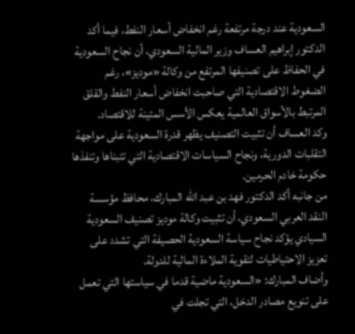السعودية عند درجة مرتفعة رغم انخفاض أسعار النفط، فيما أكد الدكتور إبراهيم العساف وزير المالية السعودي، أن نجاح السعودية في الحفاظ على تصنيفها المرتفع من وكالة «موديز»، رغم الضغوط الاقتصادية التي صاحبت انخفاض أسعار النفط والقلق المرتبط بالأسواق العالمية يعكس الأسس المتينة للاقتصاد.
وكد العساف أن تثبيت التصنيف يظهر قدرة السعودية على مواجهة التقلبات الدورية، ونجاح السياسات الاقتصادية التي تتبناها وتنفذها حكومة خادم الحرمين.
من جانبه أكد الدكتور فهد بن عبد الله المبارك، محافظ مؤسسة النقد العربي السعودي، أن تثبيت وكالة موديز تصنيف السعودية السيادي يؤكد نجاح سياسة السعودية الحصيفة التي تشدد على تعزيز الاحتياطيات لتقوية الملاءة المالية للدولة.
وأضاف المبارك: «السعودية ماضية قدما في سياستها التي تعمل على تنويع مصادر الدخل، التي تجلت في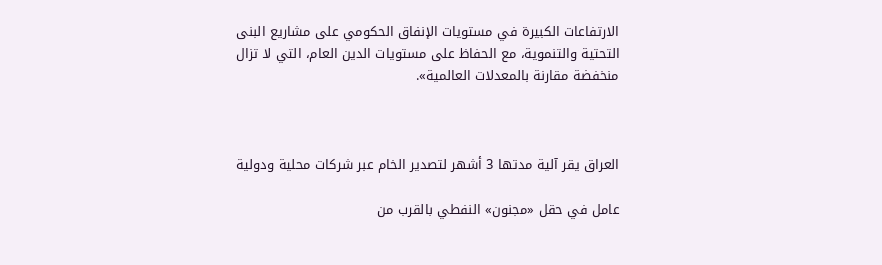الارتفاعات الكبيرة في مستويات الإنفاق الحكومي على مشاريع البنى التحتية والتنموية، مع الحفاظ على مستويات الدين العام، التي لا تزال منخفضة مقارنة بالمعدلات العالمية».



العراق يقر آلية مدتها 3 أشهر لتصدير الخام عبر شركات محلية ودولية

عامل في حقل «مجنون» النفطي بالقرب من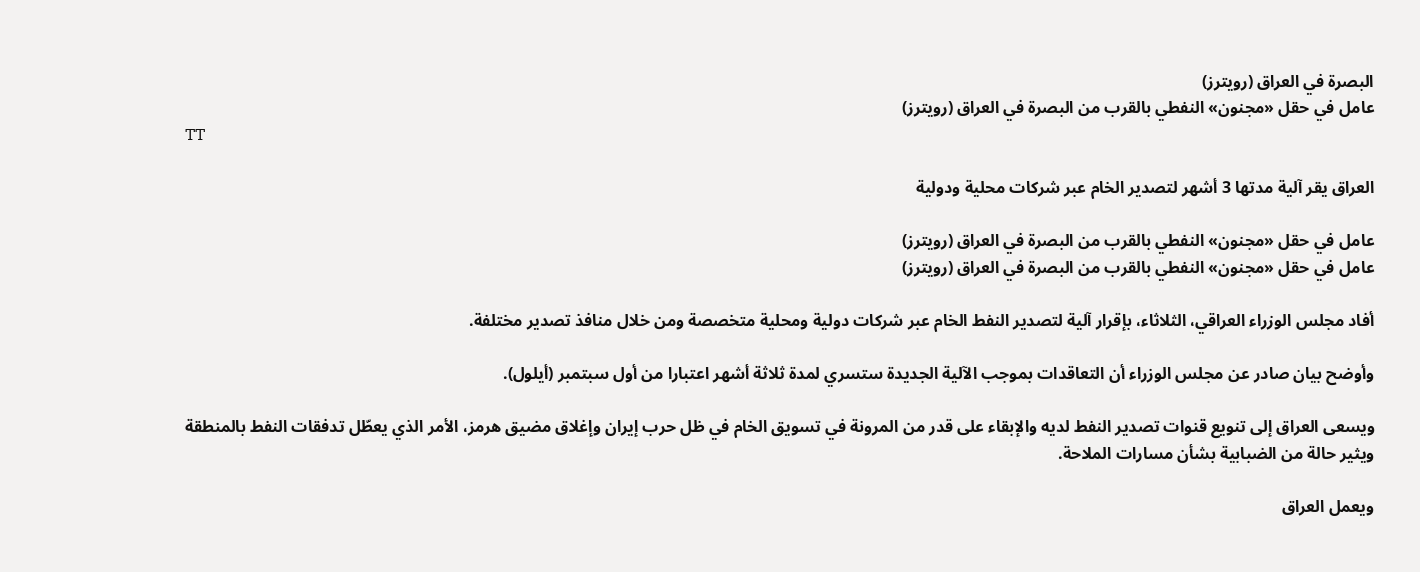البصرة في العراق (رويترز)
عامل في حقل «مجنون» النفطي بالقرب من البصرة في العراق (رويترز)
TT

العراق يقر آلية مدتها 3 أشهر لتصدير الخام عبر شركات محلية ودولية

عامل في حقل «مجنون» النفطي بالقرب من البصرة في العراق (رويترز)
عامل في حقل «مجنون» النفطي بالقرب من البصرة في العراق (رويترز)

أفاد مجلس الوزراء العراقي، الثلاثاء، بإقرار آلية لتصدير النفط الخام عبر شركات دولية ومحلية متخصصة ومن خلال منافذ تصدير مختلفة.

وأوضح بيان صادر عن مجلس الوزراء أن التعاقدات بموجب الآلية الجديدة ستسري لمدة ثلاثة أشهر اعتبارا من أول سبتمبر (أيلول).

ويسعى ‌العراق إلى ‌تنويع قنوات تصدير ‌النفط لديه والإبقاء على قدر من المرونة في تسويق الخام في ظل حرب إيران وإغلاق مضيق هرمز، الأمر الذي يعطّل تدفقات النفط بالمنطقة ويثير حالة من الضبابية بشأن مسارات الملاحة.

ويعمل العراق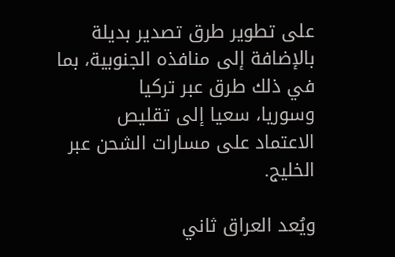على تطوير ‌طرق تصدير ‌بديلة بالإضافة إلى منافذه الجنوبية، بما في ‌ذلك طرق عبر تركيا وسوريا، ‌سعيا إلى تقليص الاعتماد على مسارات الشحن عبر الخليج.

ويُعد العراق ثاني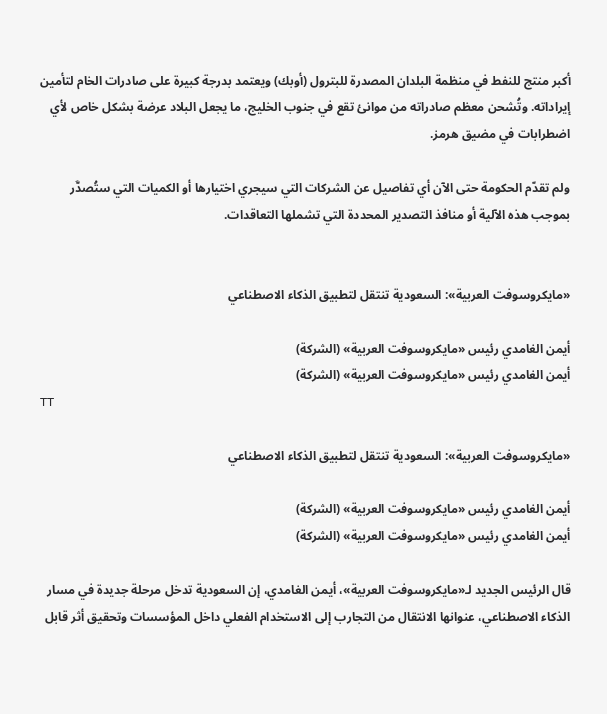أكبر منتج للنفط في منظمة ‌البلدان المصدرة للبترول (أوبك) ويعتمد بدرجة كبيرة على صادرات الخام لتأمين إيراداته. وتُشحن معظم صادراته من موانئ تقع في جنوب الخليج، ما يجعل البلاد عرضة بشكل خاص لأي اضطرابات في مضيق هرمز.

ولم تقدّم الحكومة حتى الآن أي تفاصيل عن الشركات التي سيجري اختيارها أو الكميات التي ستُصدَّر بموجب هذه الآلية أو منافذ التصدير المحددة التي تشملها التعاقدات.


«مايكروسوفت العربية»: السعودية تنتقل لتطبيق الذكاء الاصطناعي

أيمن الغامدي رئيس «مايكروسوفت العربية» (الشركة)
أيمن الغامدي رئيس «مايكروسوفت العربية» (الشركة)
TT

«مايكروسوفت العربية»: السعودية تنتقل لتطبيق الذكاء الاصطناعي

أيمن الغامدي رئيس «مايكروسوفت العربية» (الشركة)
أيمن الغامدي رئيس «مايكروسوفت العربية» (الشركة)

قال الرئيس الجديد لـ«مايكروسوفت العربية»، أيمن الغامدي، إن السعودية تدخل مرحلة جديدة في مسار الذكاء الاصطناعي، عنوانها الانتقال من التجارب إلى الاستخدام الفعلي داخل المؤسسات وتحقيق أثر قابل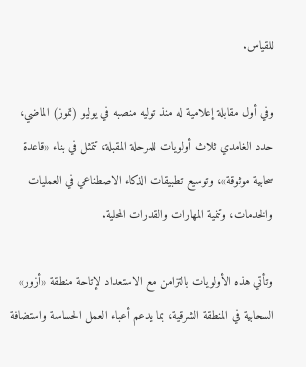للقياس.

وفي أول مقابلة إعلامية له منذ توليه منصبه في يوليو (تموز) الماضي، حدد الغامدي ثلاث أولويات للمرحلة المقبلة، تتمثل في بناء «قاعدة سحابية موثوقة»، وتوسيع تطبيقات الذكاء الاصطناعي في العمليات والخدمات، وتنمية المهارات والقدرات المحلية.

وتأتي هذه الأولويات بالتزامن مع الاستعداد لإتاحة منطقة «أزور» السحابية في المنطقة الشرقية، بما يدعم أعباء العمل الحساسة واستضافة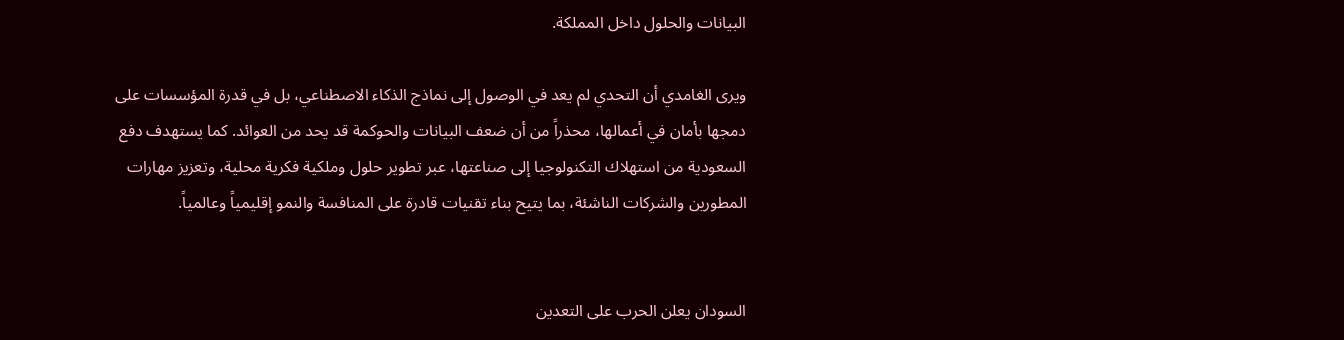البيانات والحلول داخل المملكة.

ويرى الغامدي أن التحدي لم يعد في الوصول إلى نماذج الذكاء الاصطناعي، بل في قدرة المؤسسات على دمجها بأمان في أعمالها، محذراً من أن ضعف البيانات والحوكمة قد يحد من العوائد. كما يستهدف دفع السعودية من استهلاك التكنولوجيا إلى صناعتها، عبر تطوير حلول وملكية فكرية محلية، وتعزيز مهارات المطورين والشركات الناشئة، بما يتيح بناء تقنيات قادرة على المنافسة والنمو إقليمياً وعالمياً.


السودان يعلن الحرب على التعدين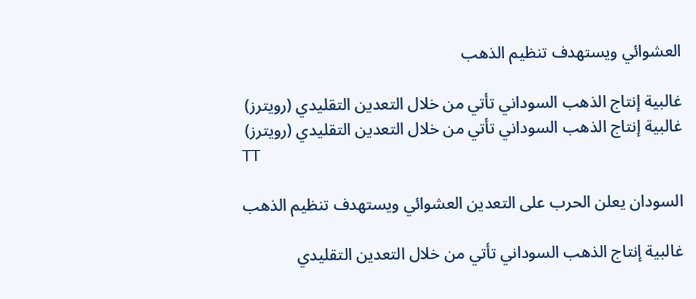العشوائي ويستهدف تنظيم الذهب

غالبية إنتاج الذهب السوداني تأتي من خلال التعدين التقليدي (رويترز)
غالبية إنتاج الذهب السوداني تأتي من خلال التعدين التقليدي (رويترز)
TT

السودان يعلن الحرب على التعدين العشوائي ويستهدف تنظيم الذهب

غالبية إنتاج الذهب السوداني تأتي من خلال التعدين التقليدي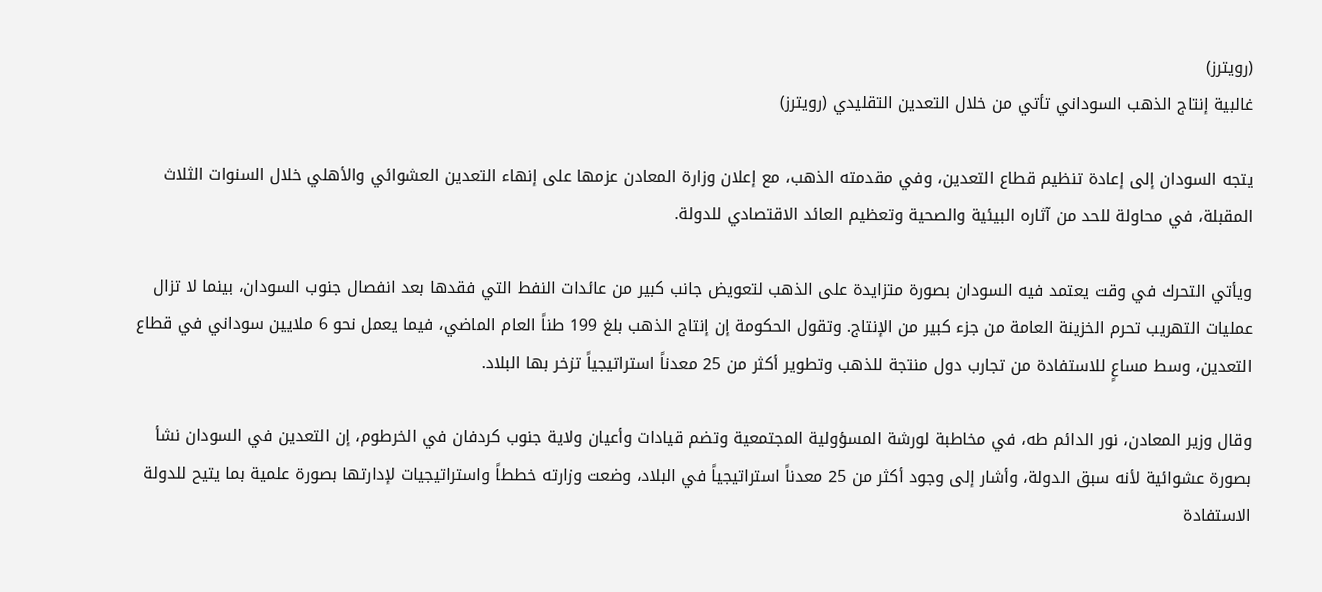(رويترز)
غالبية إنتاج الذهب السوداني تأتي من خلال التعدين التقليدي (رويترز)

يتجه السودان إلى إعادة تنظيم قطاع التعدين، وفي مقدمته الذهب، مع إعلان وزارة المعادن عزمها على إنهاء التعدين العشوائي والأهلي خلال السنوات الثلاث المقبلة، في محاولة للحد من آثاره البيئية والصحية وتعظيم العائد الاقتصادي للدولة.

ويأتي التحرك في وقت يعتمد فيه السودان بصورة متزايدة على الذهب لتعويض جانب كبير من عائدات النفط التي فقدها بعد انفصال جنوب السودان، بينما لا تزال عمليات التهريب تحرم الخزينة العامة من جزء كبير من الإنتاج. وتقول الحكومة إن إنتاج الذهب بلغ 199 طناً العام الماضي، فيما يعمل نحو 6 ملايين سوداني في قطاع التعدين، وسط مساعٍ للاستفادة من تجارب دول منتجة للذهب وتطوير أكثر من 25 معدناً استراتيجياً تزخر بها البلاد.

وقال وزير المعادن، نور الدائم طه، في مخاطبة لورشة المسؤولية المجتمعية وتضم قيادات وأعيان ولاية جنوب كردفان في الخرطوم، إن التعدين في السودان نشأ بصورة عشوائية لأنه سبق الدولة، وأشار إلى وجود أكثر من 25 معدناً استراتيجياً في البلاد، وضعت وزارته خططاً واستراتيجيات لإدارتها بصورة علمية بما يتيح للدولة الاستفادة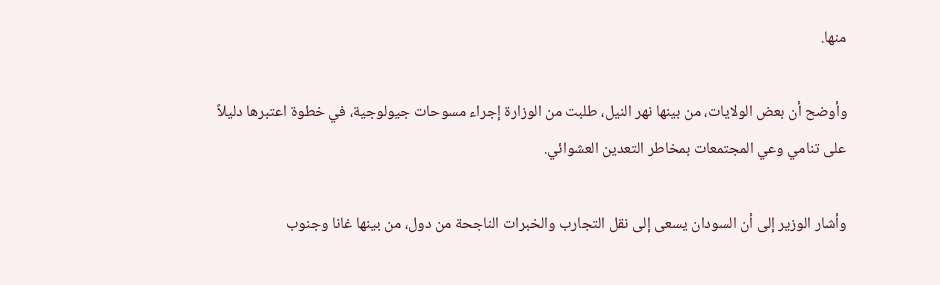منها.

وأوضح أن بعض الولايات، من بينها نهر النيل، طلبت من الوزارة إجراء مسوحات جيولوجية، في خطوة اعتبرها دليلاً على تنامي وعي المجتمعات بمخاطر التعدين العشوائي.

وأشار الوزير إلى أن السودان يسعى إلى نقل التجارب والخبرات الناجحة من دول، من بينها غانا وجنوب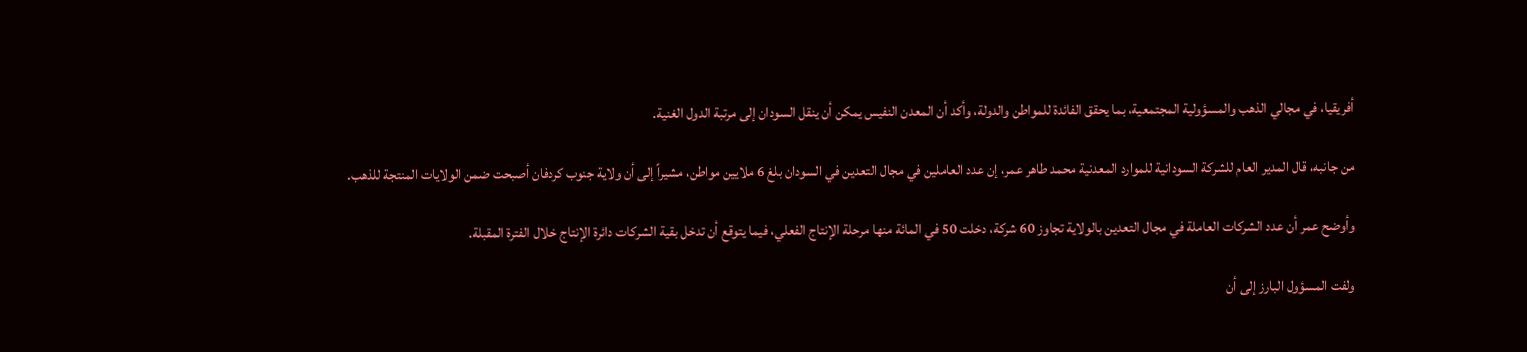أفريقيا، في مجالي الذهب والمسؤولية المجتمعية، بما يحقق الفائدة للمواطن والدولة، وأكد أن المعدن النفيس يمكن أن ينقل السودان إلى مرتبة الدول الغنية.

من جانبه، قال المدير العام للشركة السودانية للموارد المعدنية محمد طاهر عمر، إن عدد العاملين في مجال التعدين في السودان بلغ 6 ملايين مواطن، مشيراً إلى أن ولاية جنوب كردفان أصبحت ضمن الولايات المنتجة للذهب.

وأوضح عمر أن عدد الشركات العاملة في مجال التعدين بالولاية تجاوز 60 شركة، دخلت 50 في المائة منها مرحلة الإنتاج الفعلي، فيما يتوقع أن تدخل بقية الشركات دائرة الإنتاج خلال الفترة المقبلة.

ولفت المسؤول البارز إلى أن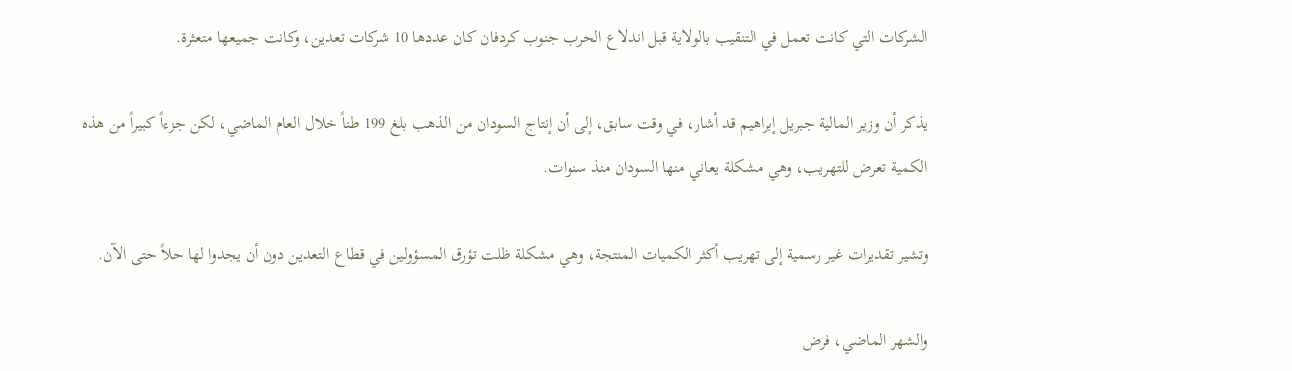الشركات التي كانت تعمل في التنقيب بالولاية قبل اندلاع الحرب جنوب كردفان كان عددها 10 شركات تعدين، وكانت جميعها متعثرة.

يذكر أن وزير المالية جبريل إبراهيم قد أشار، في وقت سابق، إلى أن إنتاج السودان من الذهب بلغ 199 طناً خلال العام الماضي، لكن جزءاً كبيراً من هذه الكمية تعرض للتهريب، وهي مشكلة يعاني منها السودان منذ سنوات.

وتشير تقديرات غير رسمية إلى تهريب أكثر الكميات المنتجة، وهي مشكلة ظلت تؤرق المسؤولين في قطاع التعدين دون أن يجدوا لها حلاً حتى الآن.

والشهر الماضي، فرض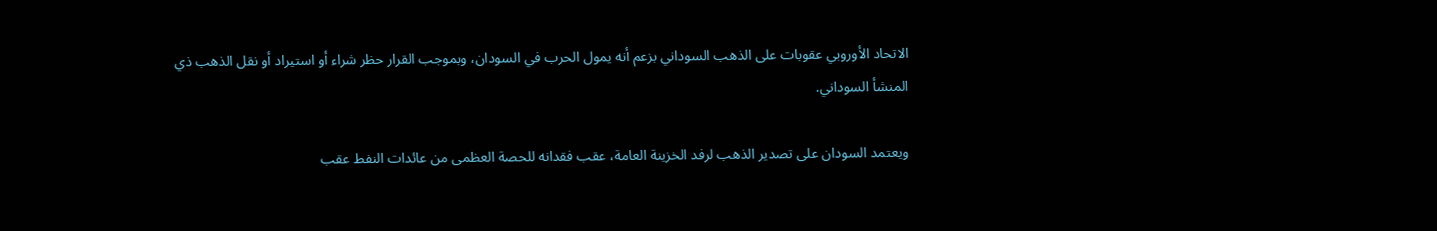الاتحاد الأوروبي عقوبات على الذهب السوداني بزعم أنه يمول الحرب في السودان، وبموجب القرار حظر شراء أو استيراد أو نقل الذهب ذي المنشأ السوداني.

ويعتمد السودان على تصدير الذهب لرفد الخزينة العامة، عقب فقدانه للحصة العظمى من عائدات النفط عقب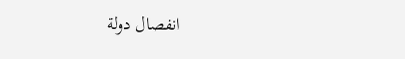انفصال دولة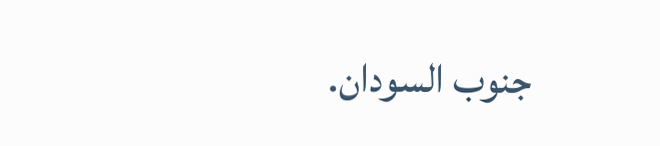جنوب السودان.